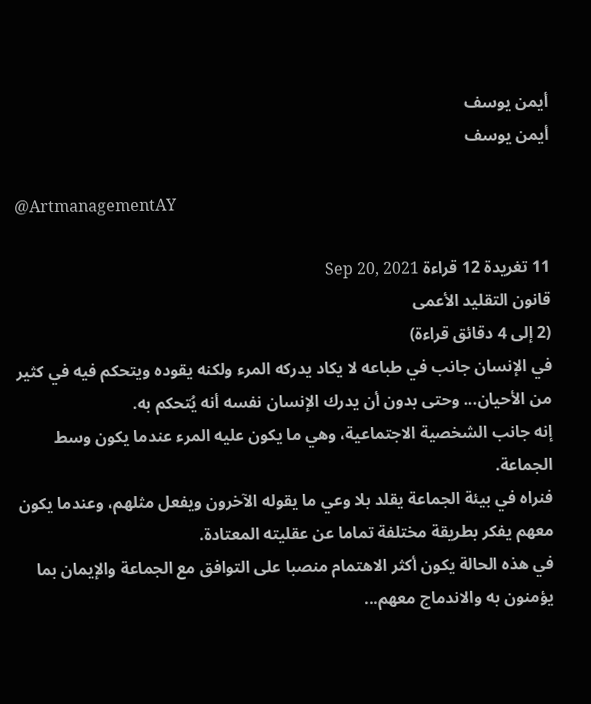أيمن يوسف
أيمن يوسف

@ArtmanagementAY

11 تغريدة 12 قراءة Sep 20, 2021
قانون التقليد الأعمى
(2 إلى 4 دقائق قراءة)
في الإنسان جانب في طباعه لا يكاد يدركه المرء ولكنه يقوده ويتحكم فيه في كثير من الأحيان... وحتى بدون أن يدرك الإنسان نفسه أنه يُتحكم به.
إنه جانب الشخصية الاجتماعية، وهي ما يكون عليه المرء عندما يكون وسط الجماعة.
فنراه في بيئة الجماعة يقلد بلا وعي ما يقوله الآخرون ويفعل مثلهم، وعندما يكون معهم يفكر بطريقة مختلفة تماما عن عقليته المعتادة.
في هذه الحالة يكون أكثر الاهتمام منصبا على التوافق مع الجماعة والإيمان بما يؤمنون به والاندماج معهم...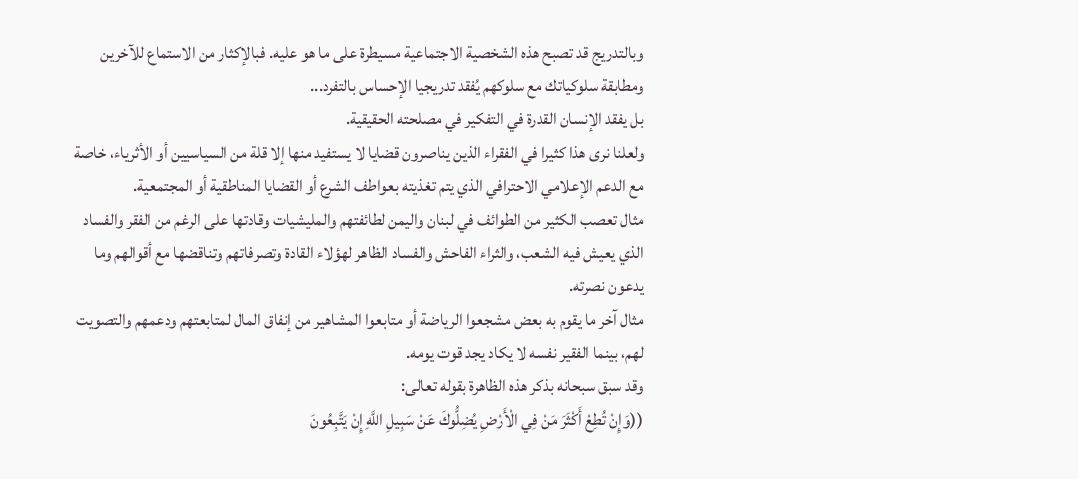وبالتدريج قد تصبح هذه الشخصية الاجتماعية مسيطرة على ما هو عليه. فبالإكثار من الاستماع للآخرين ومطابقة سلوكياتك مع سلوكهم يُفقد تدريجيا الإحساس بالتفرد...
بل يفقد الإنسان القدرة في التفكير في مصلحته الحقيقية.
ولعلنا نرى هذا كثيرا في الفقراء الذين يناصرون قضايا لا يستفيد منها إلا قلة من السياسيين أو الأثرياء، خاصة مع الدعم الإعلامي الاحترافي الذي يتم تغذيته بعواطف الشرع أو القضايا المناطقية أو المجتمعية.
مثال تعصب الكثير من الطوائف في لبنان واليمن لطائفتهم والمليشيات وقادتها على الرغم من الفقر والفساد الذي يعيش فيه الشعب، والثراء الفاحش والفساد الظاهر لهؤلاء القادة وتصرفاتهم وتناقضها مع أقوالهم وما يدعون نصرته.
مثال آخر ما يقوم به بعض مشجعوا الرياضة أو متابعوا المشاهير من إنفاق المال لمتابعتهم ودعمهم والتصويت لهم، بينما الفقير نفسه لا يكاد يجد قوت يومه.
وقد سبق سبحانه بذكر هذه الظاهرة بقوله تعالى:
((وَإِنْ تُطِعْ أَكْثَرَ مَنْ فِي الْأَرْضِ يُضِلُّوكَ عَنْ سَبِيلِ اللَّهِ إِنْ يَتَّبِعُونَ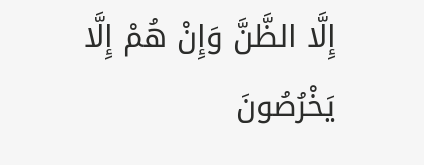إِلَّا الظَّنَّ وَإِنْ هُمْ إِلَّا يَخْرُصُونَ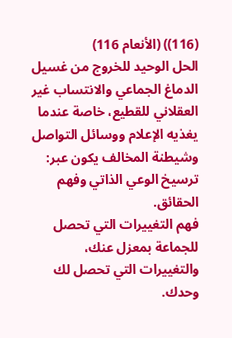(116)) (الأنعام 116)
الحل الوحيد للخروج من غسيل الدماغ الجماعي والانتساب غير العقلاني للقطيع، خاصة عندما يغذيه الإعلام ووسائل التواصل وشيطنة المخالف يكون عبر:
ترسيخ الوعي الذاتي وفهم الحقائق.
فهم التغييرات التي تحصل للجماعة بمعزل عنك، والتغييرات التي تحصل لك وحدك.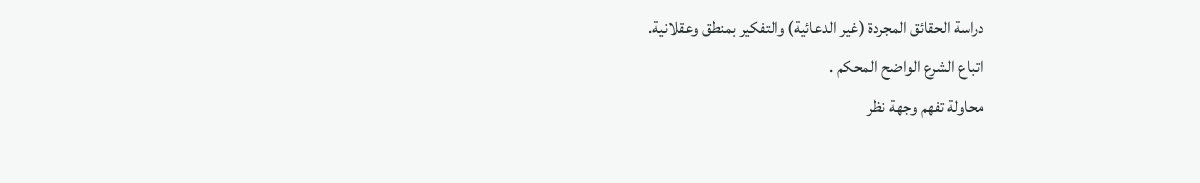دراسة الحقائق المجردة (غير الدعائية) والتفكير بمنطق وعقلانية.
اتباع الشرع الواضح المحكم .
محاولة تفهم وجهة نظر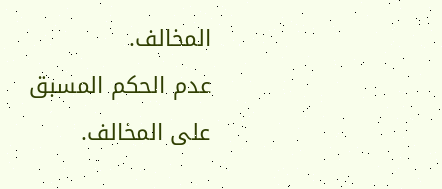المخالف.
عدم الحكم المسبق على المخالف.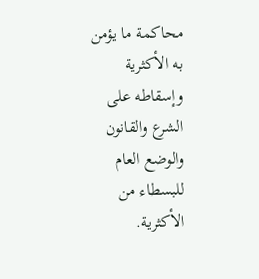محاكمة ما يؤمن به الأكثرية وإسقاطه على الشرع والقانون والوضع العام للبسطاء من الأكثرية.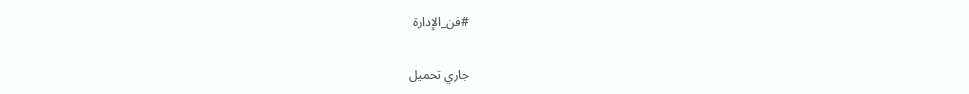#فن_الإدارة

جاري تحميل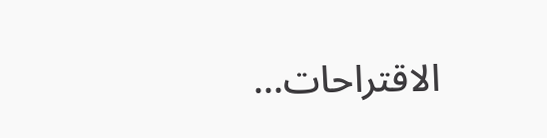الاقتراحات...